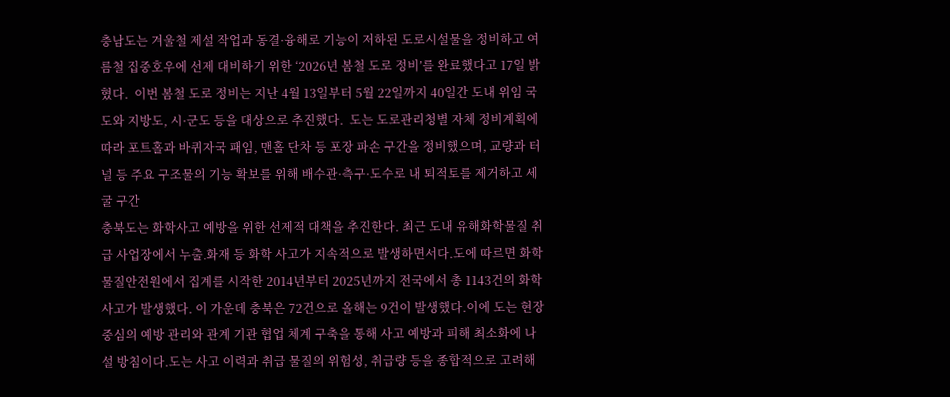충남도는 겨울철 제설 작업과 동결·융해로 기능이 저하된 도로시설물을 정비하고 여름철 집중호우에 선제 대비하기 위한 ‘2026년 봄철 도로 정비’를 완료했다고 17일 밝혔다.  이번 봄철 도로 정비는 지난 4월 13일부터 5월 22일까지 40일간 도내 위임 국도와 지방도, 시·군도 등을 대상으로 추진했다.  도는 도로관리청별 자체 정비계획에 따라 포트홀과 바퀴자국 패임, 맨홀 단차 등 포장 파손 구간을 정비했으며, 교량과 터널 등 주요 구조물의 기능 확보를 위해 배수관·측구·도수로 내 퇴적토를 제거하고 세굴 구간
충북도는 화학사고 예방을 위한 선제적 대책을 추진한다. 최근 도내 유해화학물질 취급 사업장에서 누출․화재 등 화학 사고가 지속적으로 발생하면서다.도에 따르면 화학물질안전원에서 집계를 시작한 2014년부터 2025년까지 전국에서 총 1143건의 화학 사고가 발생했다. 이 가운데 충북은 72건으로 올해는 9건이 발생했다.이에 도는 현장 중심의 예방 관리와 관계 기관 협업 체계 구축을 통해 사고 예방과 피해 최소화에 나설 방침이다.도는 사고 이력과 취급 물질의 위험성, 취급량 등을 종합적으로 고려해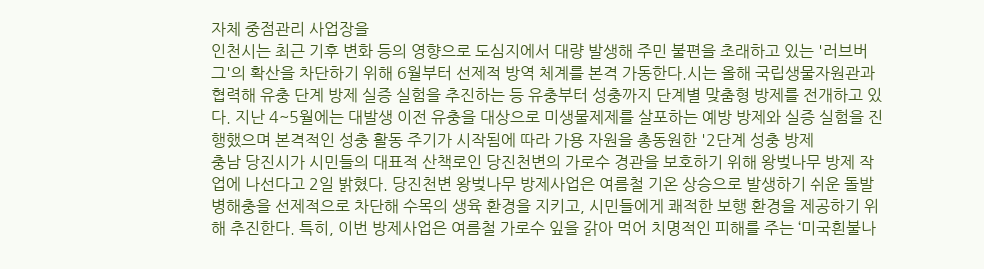자체 중점관리 사업장을
인천시는 최근 기후 변화 등의 영향으로 도심지에서 대량 발생해 주민 불편을 초래하고 있는 '러브버그'의 확산을 차단하기 위해 6월부터 선제적 방역 체계를 본격 가동한다.시는 올해 국립생물자원관과 협력해 유충 단계 방제 실증 실험을 추진하는 등 유충부터 성충까지 단계별 맞춤형 방제를 전개하고 있다. 지난 4~5월에는 대발생 이전 유충을 대상으로 미생물제제를 살포하는 예방 방제와 실증 실험을 진행했으며 본격적인 성충 활동 주기가 시작됨에 따라 가용 자원을 총동원한 '2단계 성충 방제
충남 당진시가 시민들의 대표적 산책로인 당진천변의 가로수 경관을 보호하기 위해 왕벚나무 방제 작업에 나선다고 2일 밝혔다. 당진천변 왕벚나무 방제사업은 여름철 기온 상승으로 발생하기 쉬운 돌발 병해충을 선제적으로 차단해 수목의 생육 환경을 지키고, 시민들에게 쾌적한 보행 환경을 제공하기 위해 추진한다. 특히, 이번 방제사업은 여름철 가로수 잎을 갉아 먹어 치명적인 피해를 주는 ‘미국흰불나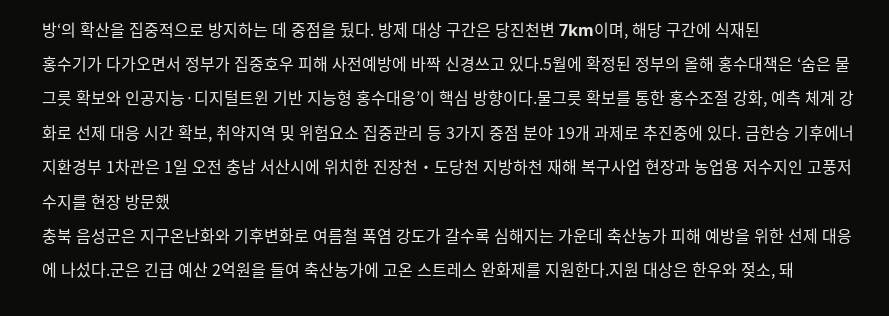방‘의 확산을 집중적으로 방지하는 데 중점을 뒀다. 방제 대상 구간은 당진천변 7km이며, 해당 구간에 식재된
홍수기가 다가오면서 정부가 집중호우 피해 사전예방에 바짝 신경쓰고 있다.5월에 확정된 정부의 올해 홍수대책은 ‘숨은 물그릇 확보와 인공지능·디지털트윈 기반 지능형 홍수대응’이 핵심 방향이다.물그릇 확보를 통한 홍수조절 강화, 예측 체계 강화로 선제 대응 시간 확보, 취약지역 및 위험요소 집중관리 등 3가지 중점 분야 19개 과제로 추진중에 있다. 금한승 기후에너지환경부 1차관은 1일 오전 충남 서산시에 위치한 진장천‧도당천 지방하천 재해 복구사업 현장과 농업용 저수지인 고풍저수지를 현장 방문했
충북 음성군은 지구온난화와 기후변화로 여름철 폭염 강도가 갈수록 심해지는 가운데 축산농가 피해 예방을 위한 선제 대응에 나섰다.군은 긴급 예산 2억원을 들여 축산농가에 고온 스트레스 완화제를 지원한다.지원 대상은 한우와 젖소, 돼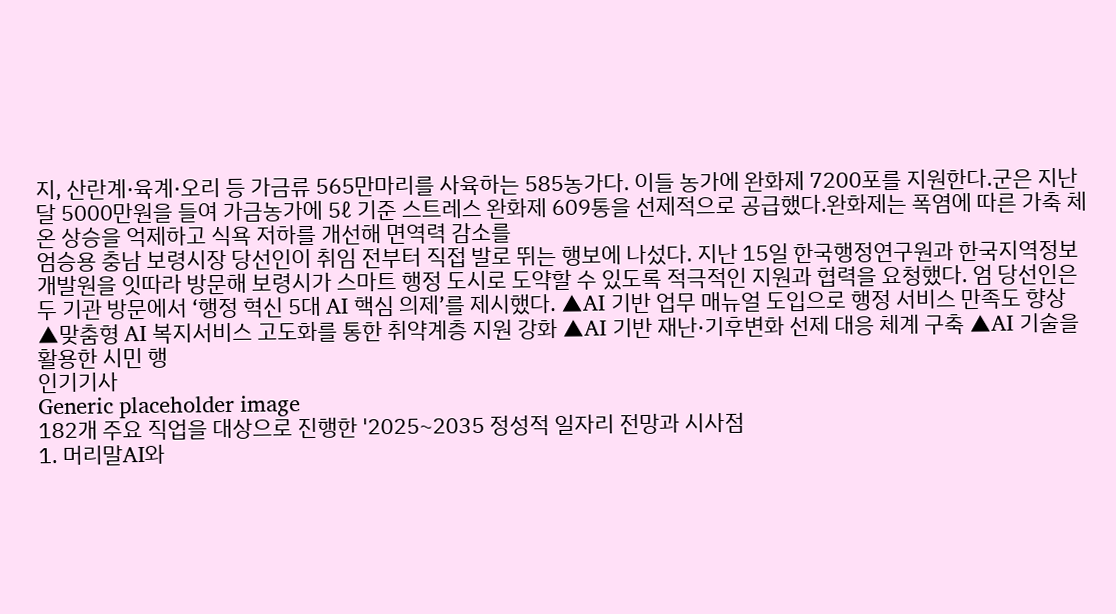지, 산란계·육계·오리 등 가금류 565만마리를 사육하는 585농가다. 이들 농가에 완화제 7200포를 지원한다.군은 지난달 5000만원을 들여 가금농가에 5ℓ 기준 스트레스 완화제 609통을 선제적으로 공급했다.완화제는 폭염에 따른 가축 체온 상승을 억제하고 식욕 저하를 개선해 면역력 감소를
엄승용 충남 보령시장 당선인이 취임 전부터 직접 발로 뛰는 행보에 나섰다. 지난 15일 한국행정연구원과 한국지역정보개발원을 잇따라 방문해 보령시가 스마트 행정 도시로 도약할 수 있도록 적극적인 지원과 협력을 요청했다. 엄 당선인은 두 기관 방문에서 ‘행정 혁신 5대 AI 핵심 의제’를 제시했다. ▲AI 기반 업무 매뉴얼 도입으로 행정 서비스 만족도 향상 ▲맞춤형 AI 복지서비스 고도화를 통한 취약계층 지원 강화 ▲AI 기반 재난·기후변화 선제 대응 체계 구축 ▲AI 기술을 활용한 시민 행
인기기사
Generic placeholder image
182개 주요 직업을 대상으로 진행한 '2025~2035 정성적 일자리 전망과 시사점
1. 머리말AI와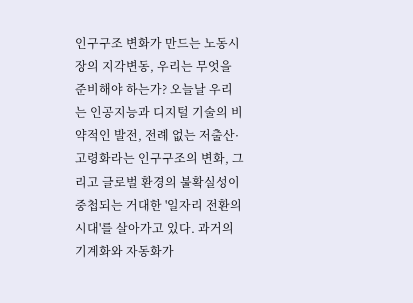인구구조 변화가 만드는 노동시장의 지각변동, 우리는 무엇을 준비해야 하는가? 오늘날 우리는 인공지능과 디지털 기술의 비약적인 발전, 전례 없는 저출산·고령화라는 인구구조의 변화, 그리고 글로벌 환경의 불확실성이 중첩되는 거대한 '일자리 전환의 시대'를 살아가고 있다. 과거의 기계화와 자동화가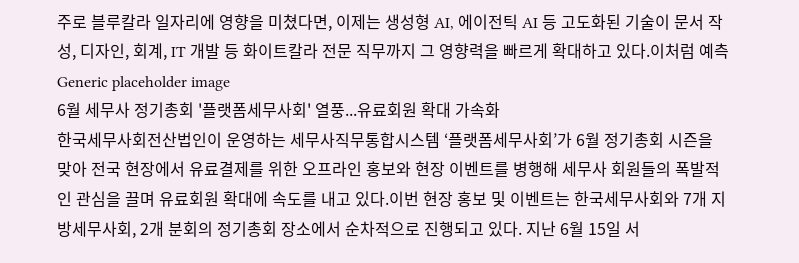주로 블루칼라 일자리에 영향을 미쳤다면, 이제는 생성형 AI, 에이전틱 AI 등 고도화된 기술이 문서 작성, 디자인, 회계, IT 개발 등 화이트칼라 전문 직무까지 그 영향력을 빠르게 확대하고 있다.이처럼 예측
Generic placeholder image
6월 세무사 정기총회 '플랫폼세무사회' 열풍...유료회원 확대 가속화
한국세무사회전산법인이 운영하는 세무사직무통합시스템 ‘플랫폼세무사회’가 6월 정기총회 시즌을 맞아 전국 현장에서 유료결제를 위한 오프라인 홍보와 현장 이벤트를 병행해 세무사 회원들의 폭발적인 관심을 끌며 유료회원 확대에 속도를 내고 있다.이번 현장 홍보 및 이벤트는 한국세무사회와 7개 지방세무사회, 2개 분회의 정기총회 장소에서 순차적으로 진행되고 있다. 지난 6월 15일 서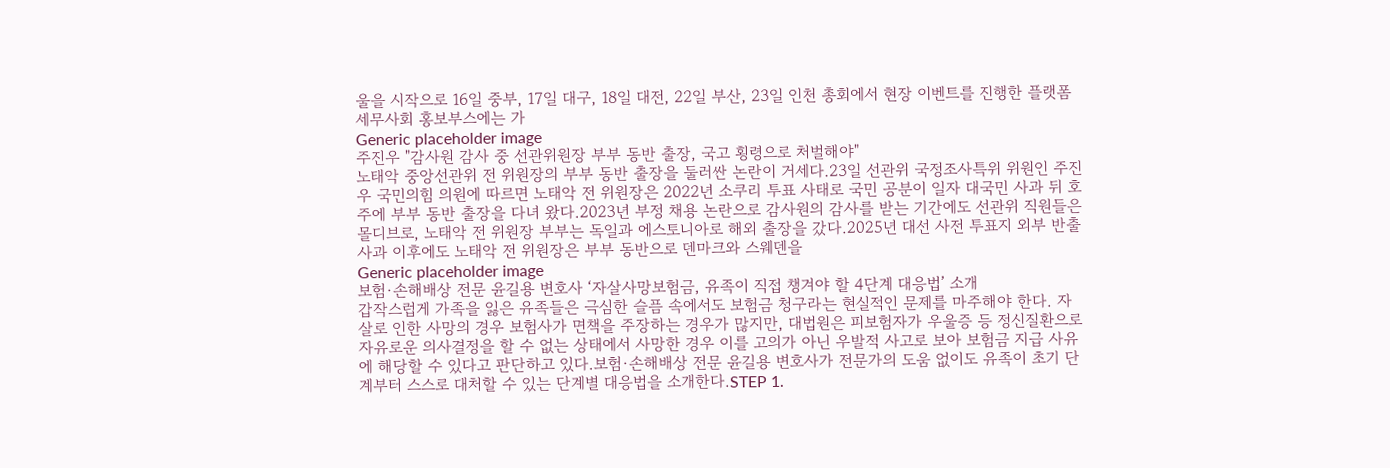울을 시작으로 16일 중부, 17일 대구, 18일 대전, 22일 부산, 23일 인천 총회에서 현장 이벤트를 진행한 플랫폼세무사회 홍보부스에는 가
Generic placeholder image
주진우 "감사원 감사 중 선관위원장 부부 동반 출장, 국고 횡령으로 처벌해야"
노태악 중앙선관위 전 위원장의 부부 동반 출장을 둘러싼 논란이 거세다.23일 선관위 국정조사특위 위원인 주진우 국민의힘 의원에 따르면 노태악 전 위원장은 2022년 소쿠리 투표 사태로 국민 공분이 일자 대국민 사과 뒤 호주에 부부 동반 출장을 다녀 왔다.2023년 부정 채용 논란으로 감사원의 감사를 받는 기간에도 선관위 직원들은 몰디브로, 노태악 전 위원장 부부는 독일과 에스토니아로 해외 출장을 갔다.2025년 대선 사전 투표지 외부 반출 사과 이후에도 노태악 전 위원장은 부부 동반으로 덴마크와 스웨덴을
Generic placeholder image
보험·손해배상 전문 윤길용 변호사 ‘자살사망보험금, 유족이 직접 챙겨야 할 4단계 대응법’ 소개
갑작스럽게 가족을 잃은 유족들은 극심한 슬픔 속에서도 보험금 청구라는 현실적인 문제를 마주해야 한다. 자살로 인한 사망의 경우 보험사가 면책을 주장하는 경우가 많지만, 대법원은 피보험자가 우울증 등 정신질환으로 자유로운 의사결정을 할 수 없는 상태에서 사망한 경우 이를 고의가 아닌 우발적 사고로 보아 보험금 지급 사유에 해당할 수 있다고 판단하고 있다.보험·손해배상 전문 윤길용 변호사가 전문가의 도움 없이도 유족이 초기 단계부터 스스로 대처할 수 있는 단계별 대응법을 소개한다.STEP 1.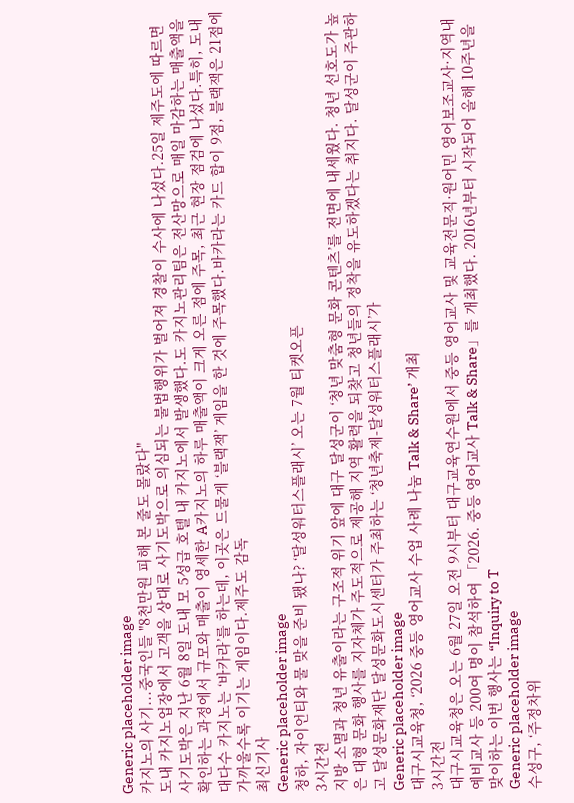Generic placeholder image
카지노의 사기...중국인들 "8천만원 피해 본 줄도 몰랐다"
도내 카지노업장에서 고객을 상대로 사기도박으로 의심되는 불법행위가 벌어져 경찰이 수사에 나섰다.25일 제주도에 따르면 사기도박은 지난 6월 8일 도내 모 5성급 호텔 내 카지노에서 발생했다.도 카지노관리팀은 전산망으로 매일 마감하는 매출액을 확인하는 과정에서 규모와 매출이 영세한 A카지노의 하루 매출액이 크게 오른 점에 주목, 최근 현장 점검에 나섰다.특히, 도내 대다수 카지노는 ‘바카라’를 하는데, 이곳은 드물게 ‘블랙잭’ 게임을 한 것에 주목했다.바카라는 카드 합이 9점, 블랙잭은 21점에 가까울수록 이기는 게임이다.제주도 감독
최신기사
Generic placeholder image
청하, 자이언티와 물 맞을 준비 됐나? ‘달성워터스플래시’ 오는 7월 티켓오픈
3시간전
지방 소멸과 청년 유출이라는 구조적 위기 앞에 대구 달성군이 ‘청년 맞춤형 문화 콘텐츠’를 전면에 내세웠다. 청년 선호도가 높은 대형 문화 행사를 지자체가 주도적으로 제공해 지역 활력을 되찾고 청년들의 정착을 유도하겠다는 취지다. 달성군이 주관하고 달성문화재단 달성문화도시센터가 주최하는 ‘청년축제-달성워터스플래시’가
Generic placeholder image
대구시교육청, ‘2026 중등 영어교사 수업 사례 나눔 Talk & Share’ 개최
3시간전
대구시교육청은 오는 6월 27일 오전 9시부터 대구교육연수원에서 중등 영어교사 및 교육전문직·원어민 영어보조교사·지역내 예비교사 등 200여 명이 참석하여 「2026. 중등 영어교사 Talk & Share」를 개최했다. 2016년부터 시작되어 올해 10주년을 맞이하는 이번 행사는 “Inquiry to T
Generic placeholder image
수성구, ‘주정차위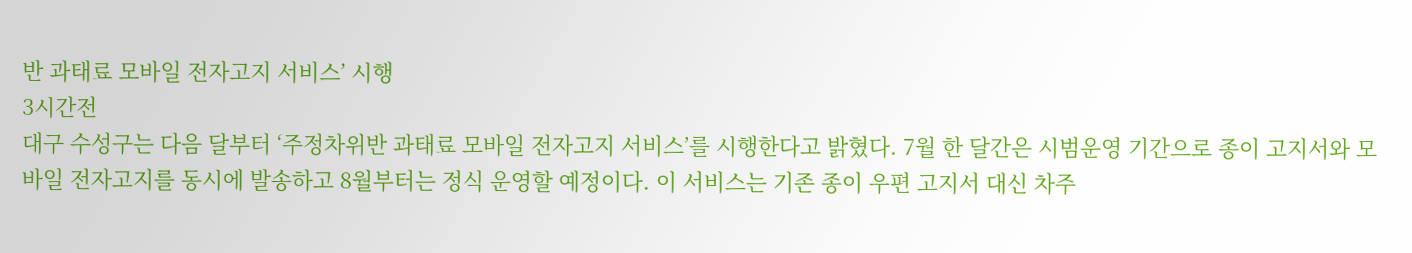반 과태료 모바일 전자고지 서비스’ 시행
3시간전
대구 수성구는 다음 달부터 ‘주정차위반 과태료 모바일 전자고지 서비스’를 시행한다고 밝혔다. 7월 한 달간은 시범운영 기간으로 종이 고지서와 모바일 전자고지를 동시에 발송하고 8월부터는 정식 운영할 예정이다. 이 서비스는 기존 종이 우편 고지서 대신 차주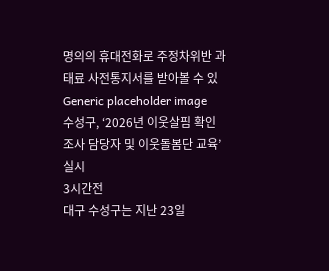명의의 휴대전화로 주정차위반 과태료 사전통지서를 받아볼 수 있
Generic placeholder image
수성구, ‘2026년 이웃살핌 확인조사 담당자 및 이웃돌봄단 교육’ 실시
3시간전
대구 수성구는 지난 23일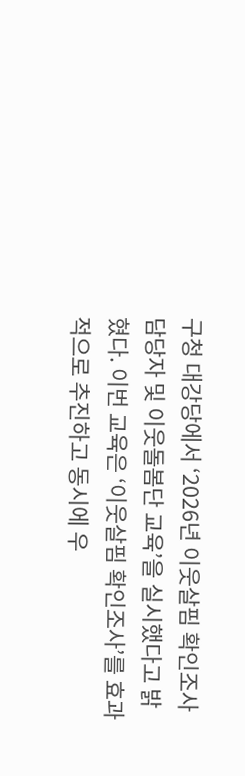구청 대강당에서 ‘2026년 이웃살핌 확인조사 담당자 및 이웃돌봄단 교육’을 실시했다고 밝혔다. 이번 교육은 ‘이웃살핌 확인조사’를 효과적으로 추진하고 동시에 우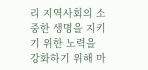리 지역사회의 소중한 생명을 지키기 위한 노력을 강화하기 위해 마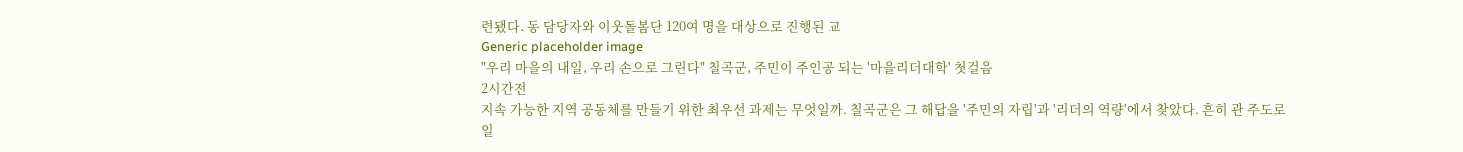련됐다. 동 담당자와 이웃돌봄단 120여 명을 대상으로 진행된 교
Generic placeholder image
"우리 마을의 내일, 우리 손으로 그린다" 칠곡군, 주민이 주인공 되는 '마을리더대학' 첫걸음
2시간전
지속 가능한 지역 공동체를 만들기 위한 최우선 과제는 무엇일까. 칠곡군은 그 해답을 '주민의 자립'과 '리더의 역량'에서 찾았다. 흔히 관 주도로 일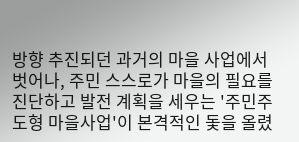방향 추진되던 과거의 마을 사업에서 벗어나, 주민 스스로가 마을의 필요를 진단하고 발전 계획을 세우는 '주민주도형 마을사업'이 본격적인 돛을 올렸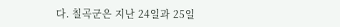다. 칠곡군은 지난 24일과 25일